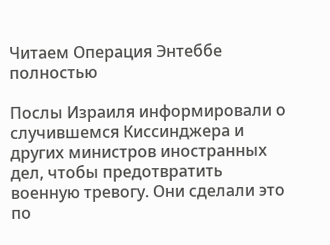Читаем Операция Энтеббе полностью

Послы Израиля информировали о случившемся Киссинджера и других министров иностранных дел, чтобы предотвратить военную тревогу. Они сделали это по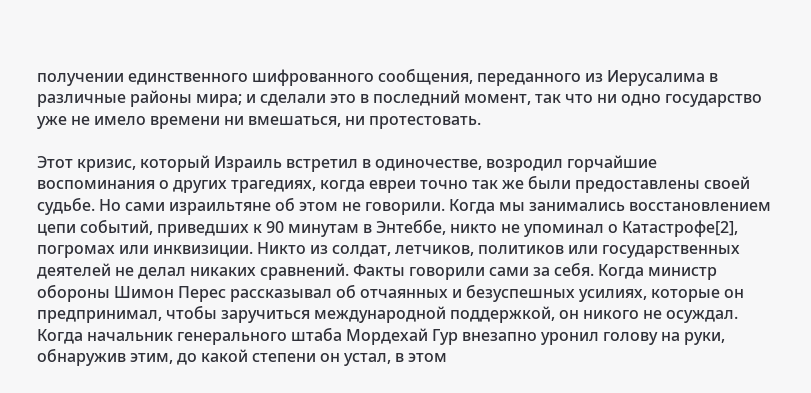получении единственного шифрованного сообщения, переданного из Иерусалима в различные районы мира; и сделали это в последний момент, так что ни одно государство уже не имело времени ни вмешаться, ни протестовать.

Этот кризис, который Израиль встретил в одиночестве, возродил горчайшие воспоминания о других трагедиях, когда евреи точно так же были предоставлены своей судьбе. Но сами израильтяне об этом не говорили. Когда мы занимались восстановлением цепи событий, приведших к 90 минутам в Энтеббе, никто не упоминал о Катастрофе[2], погромах или инквизиции. Никто из солдат, летчиков, политиков или государственных деятелей не делал никаких сравнений. Факты говорили сами за себя. Когда министр обороны Шимон Перес рассказывал об отчаянных и безуспешных усилиях, которые он предпринимал, чтобы заручиться международной поддержкой, он никого не осуждал. Когда начальник генерального штаба Мордехай Гур внезапно уронил голову на руки, обнаружив этим, до какой степени он устал, в этом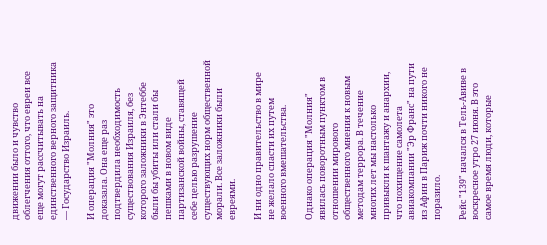движении было и чувство облегчения оттого, что евреи все еще могут рассчитывать на единственного верного защитника — Государство Израиль.

И операция "Молния" это доказала. Она еще раз подтвердила необходимость существования Израиля, без которого заложники в Энтеббе были бы убиты или стали бы пешками в новом виде партизанской войны, ставящей себе целью разрушение существующих норм общественной морали. Все заложники были евреями.

И ни одно правительство в мире не желало спасти их путем военного вмешательства.

Однако операция "Молния" явилась поворотным пунктом в отношении мирового общественного мнения к новым методам террора. В течение многих лет мы настолько привыкли к шантажу и анархии, что похищение самолета авиакомпании "Эр Франс" на пути из Афин в Париж почти никого не поразило.

Рейс "139" начался в Тель-Авиве в воскресное утро 27 июня. В это самое время люди, которые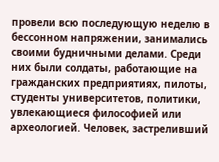провели всю последующую неделю в бессонном напряжении, занимались своими будничными делами. Среди них были солдаты, работающие на гражданских предприятиях, пилоты, студенты университетов, политики, увлекающиеся философией или археологией. Человек, застреливший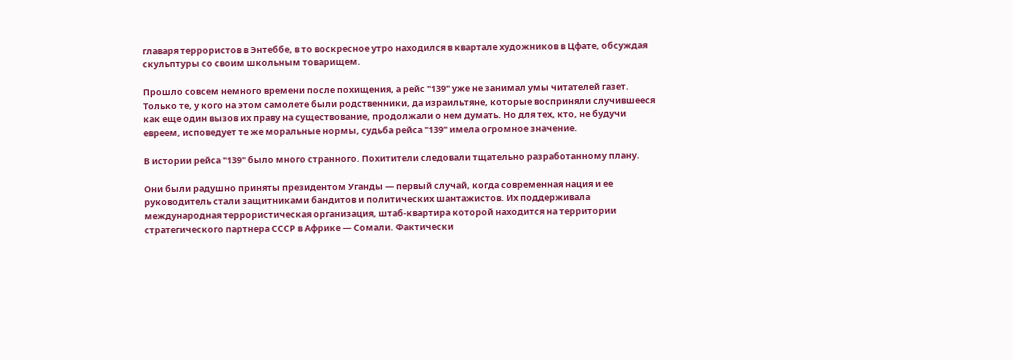главаря террористов в Энтеббе, в то воскресное утро находился в квартале художников в Цфате, обсуждая скульптуры со своим школьным товарищем.

Прошло совсем немного времени после похищения, а рейс "139" уже не занимал умы читателей газет. Только те, у кого на этом самолете были родственники, да израильтяне, которые восприняли случившееся как еще один вызов их праву на существование, продолжали о нем думать. Но для тех, кто, не будучи евреем, исповедует те же моральные нормы, судьба рейса "139" имела огромное значение.

В истории рейса "139" было много странного. Похитители следовали тщательно разработанному плану.

Они были радушно приняты президентом Уганды — первый случай, когда современная нация и ее руководитель стали защитниками бандитов и политических шантажистов. Их поддерживала международная террористическая организация, штаб-квартира которой находится на территории стратегического партнера СССР в Африке — Сомали. Фактически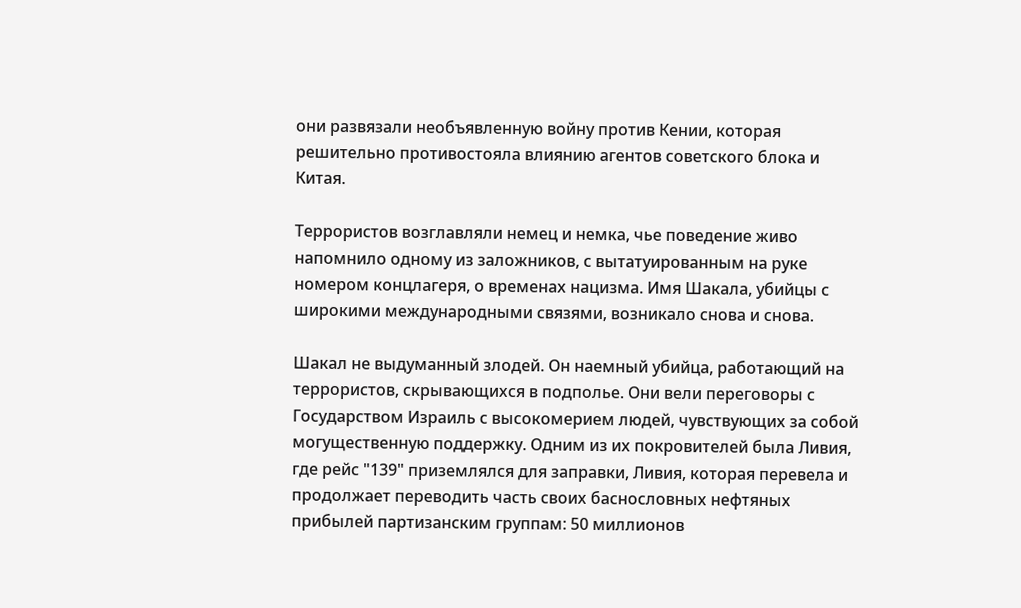они развязали необъявленную войну против Кении, которая решительно противостояла влиянию агентов советского блока и Китая.

Террористов возглавляли немец и немка, чье поведение живо напомнило одному из заложников, с вытатуированным на руке номером концлагеря, о временах нацизма. Имя Шакала, убийцы с широкими международными связями, возникало снова и снова.

Шакал не выдуманный злодей. Он наемный убийца, работающий на террористов, скрывающихся в подполье. Они вели переговоры с Государством Израиль с высокомерием людей, чувствующих за собой могущественную поддержку. Одним из их покровителей была Ливия, где рейс "139" приземлялся для заправки, Ливия, которая перевела и продолжает переводить часть своих баснословных нефтяных прибылей партизанским группам: 50 миллионов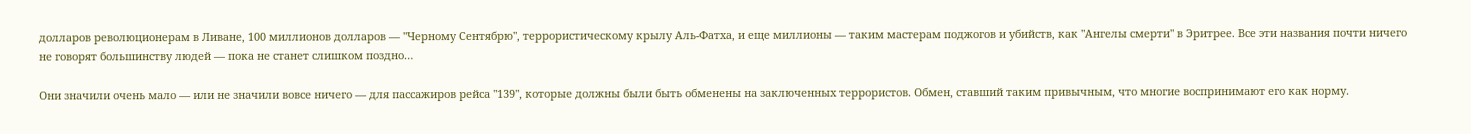долларов революционерам в Ливане, 100 миллионов долларов — "Черному Сентябрю", террористическому крылу Аль-Фатха, и еще миллионы — таким мастерам поджогов и убийств, как "Ангелы смерти" в Эритрее. Все эти названия почти ничего не говорят большинству людей — пока не станет слишком поздно…

Они значили очень мало — или не значили вовсе ничего — для пассажиров рейса "139", которые должны были быть обменены на заключенных террористов. Обмен, ставший таким привычным, что многие воспринимают его как норму.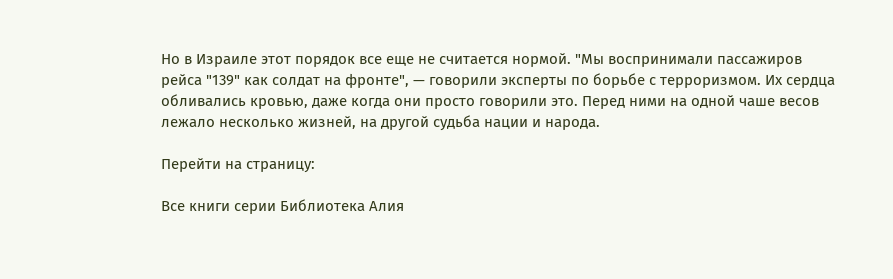Но в Израиле этот порядок все еще не считается нормой. "Мы воспринимали пассажиров рейса "139" как солдат на фронте", — говорили эксперты по борьбе с терроризмом. Их сердца обливались кровью, даже когда они просто говорили это. Перед ними на одной чаше весов лежало несколько жизней, на другой судьба нации и народа.

Перейти на страницу:

Все книги серии Библиотека Алия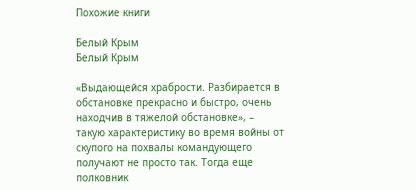Похожие книги

Белый Крым
Белый Крым

«Выдающейся храбрости. Разбирается в обстановке прекрасно и быстро, очень находчив в тяжелой обстановке», – такую характеристику во время войны от скупого на похвалы командующего получают не просто так. Тогда еще полковник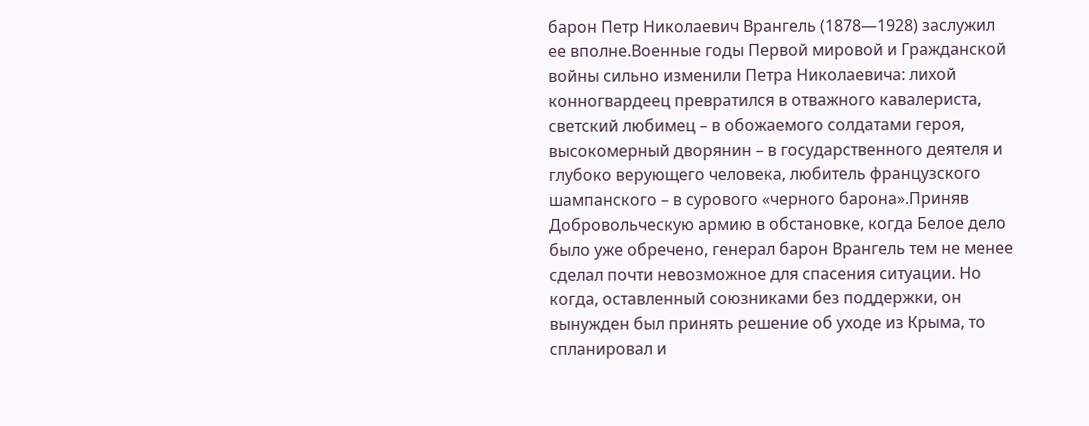барон Петр Николаевич Врангель (1878—1928) заслужил ее вполне.Военные годы Первой мировой и Гражданской войны сильно изменили Петра Николаевича: лихой конногвардеец превратился в отважного кавалериста, светский любимец – в обожаемого солдатами героя, высокомерный дворянин – в государственного деятеля и глубоко верующего человека, любитель французского шампанского – в сурового «черного барона».Приняв Добровольческую армию в обстановке, когда Белое дело было уже обречено, генерал барон Врангель тем не менее сделал почти невозможное для спасения ситуации. Но когда, оставленный союзниками без поддержки, он вынужден был принять решение об уходе из Крыма, то спланировал и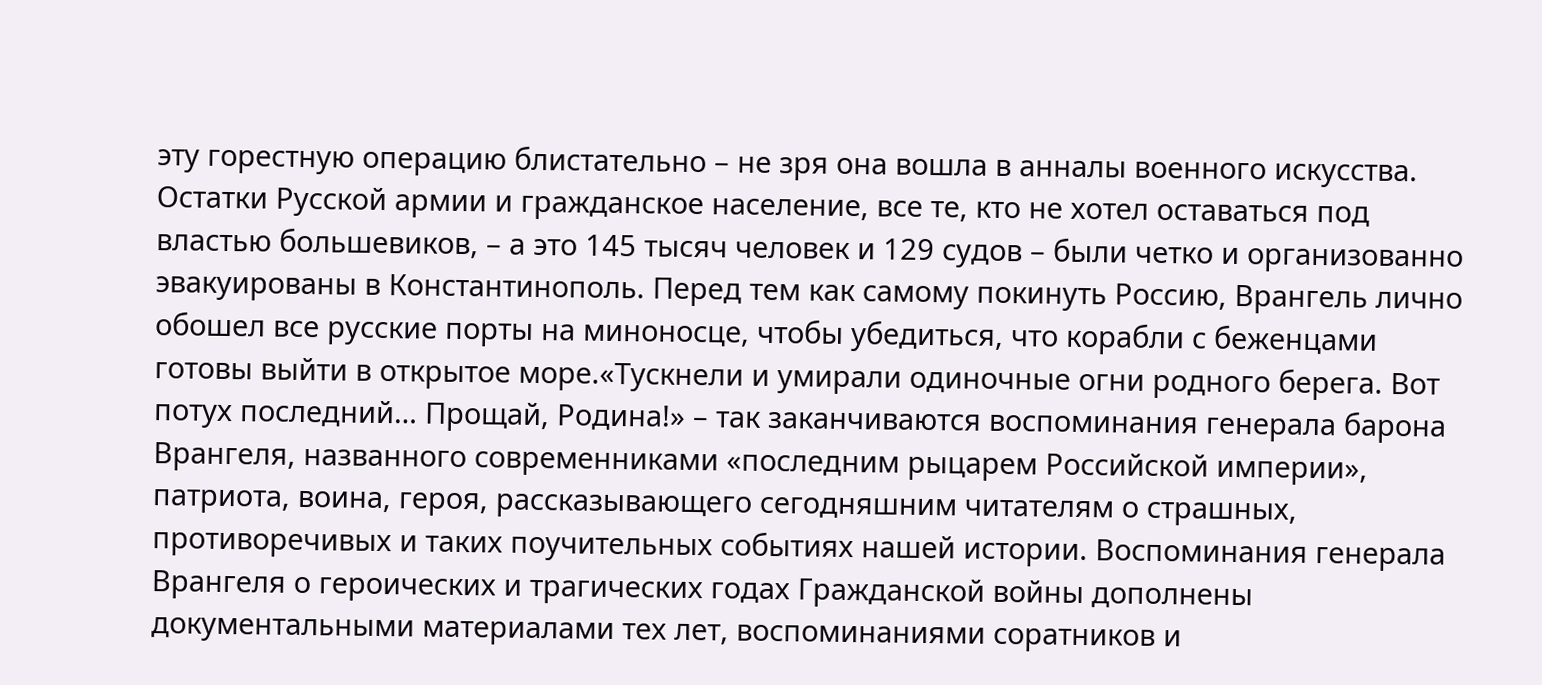эту горестную операцию блистательно – не зря она вошла в анналы военного искусства. Остатки Русской армии и гражданское население, все те, кто не хотел оставаться под властью большевиков, – а это 145 тысяч человек и 129 судов – были четко и организованно эвакуированы в Константинополь. Перед тем как самому покинуть Россию, Врангель лично обошел все русские порты на миноносце, чтобы убедиться, что корабли с беженцами готовы выйти в открытое море.«Тускнели и умирали одиночные огни родного берега. Вот потух последний… Прощай, Родина!» – так заканчиваются воспоминания генерала барона Врангеля, названного современниками «последним рыцарем Российской империи», патриота, воина, героя, рассказывающего сегодняшним читателям о страшных, противоречивых и таких поучительных событиях нашей истории. Воспоминания генерала Врангеля о героических и трагических годах Гражданской войны дополнены документальными материалами тех лет, воспоминаниями соратников и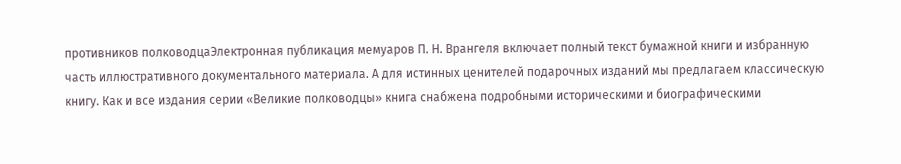противников полководцаЭлектронная публикация мемуаров П. Н. Врангеля включает полный текст бумажной книги и избранную часть иллюстративного документального материала. А для истинных ценителей подарочных изданий мы предлагаем классическую книгу. Как и все издания серии «Великие полководцы» книга снабжена подробными историческими и биографическими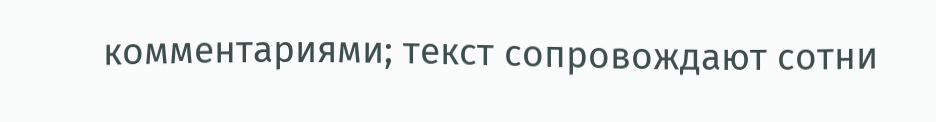комментариями; текст сопровождают сотни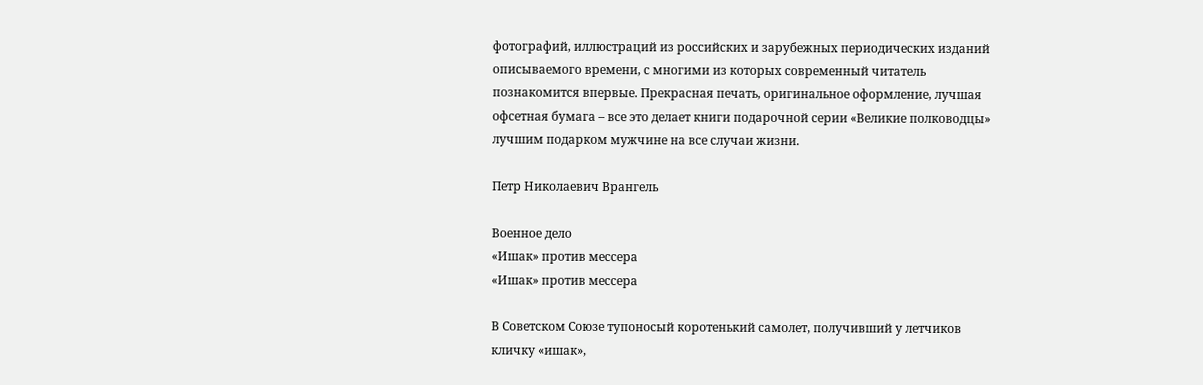фотографий, иллюстраций из российских и зарубежных периодических изданий описываемого времени, с многими из которых современный читатель познакомится впервые. Прекрасная печать, оригинальное оформление, лучшая офсетная бумага – все это делает книги подарочной серии «Великие полководцы» лучшим подарком мужчине на все случаи жизни.

Петр Николаевич Врангель

Военное дело
«Ишак» против мессера
«Ишак» против мессера

В Советском Союзе тупоносый коротенький самолет, получивший у летчиков кличку «ишак»,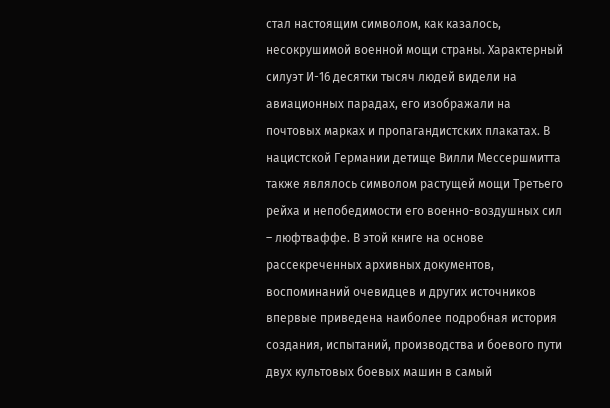стал настоящим символом, как казалось, несокрушимой военной мощи страны. Характерный силуэт И-16 десятки тысяч людей видели на авиационных парадах, его изображали на почтовых марках и пропагандистских плакатах. В нацистской Германии детище Вилли Мессершмитта также являлось символом растущей мощи Третьего рейха и непобедимости его военно-воздушных сил – люфтваффе. В этой книге на основе рассекреченных архивных документов, воспоминаний очевидцев и других источников впервые приведена наиболее подробная история создания, испытаний, производства и боевого пути двух культовых боевых машин в самый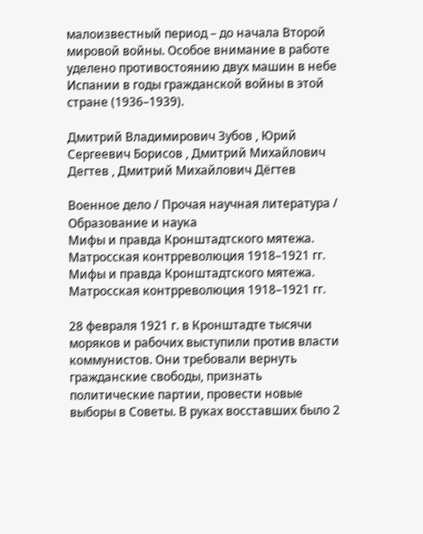малоизвестный период – до начала Второй мировой войны. Особое внимание в работе уделено противостоянию двух машин в небе Испании в годы гражданской войны в этой стране (1936–1939).

Дмитрий Владимирович Зубов , Юрий Сергеевич Борисов , Дмитрий Михайлович Дегтев , Дмитрий Михайлович Дёгтев

Военное дело / Прочая научная литература / Образование и наука
Мифы и правда Кронштадтского мятежа. Матросская контрреволюция 1918–1921 гг.
Мифы и правда Кронштадтского мятежа. Матросская контрреволюция 1918–1921 гг.

28 февраля 1921 г. в Кронштадте тысячи моряков и рабочих выступили против власти коммунистов. Они требовали вернуть гражданские свободы, признать политические партии, провести новые выборы в Советы. В руках восставших было 2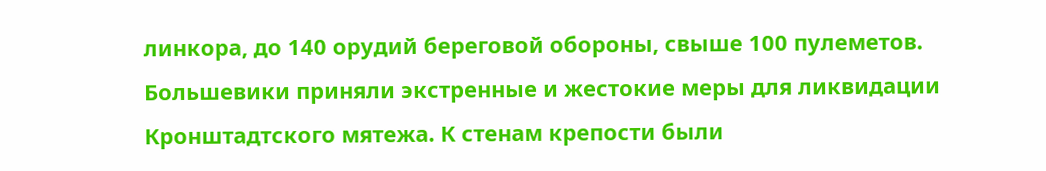линкора, до 140 орудий береговой обороны, свыше 100 пулеметов. Большевики приняли экстренные и жестокие меры для ликвидации Кронштадтского мятежа. К стенам крепости были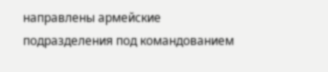направлены армейские подразделения под командованием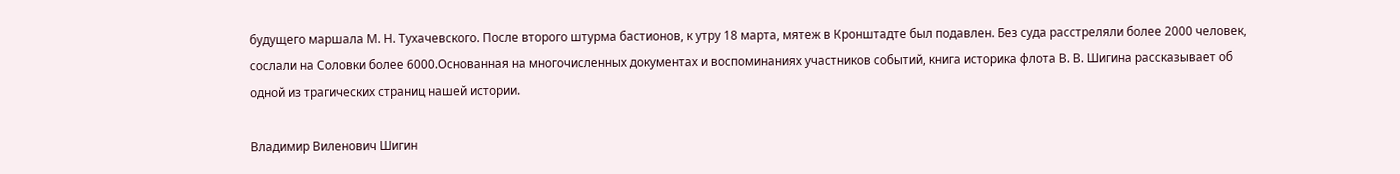будущего маршала М. Н. Тухачевского. После второго штурма бастионов, к утру 18 марта, мятеж в Кронштадте был подавлен. Без суда расстреляли более 2000 человек, сослали на Соловки более 6000.Основанная на многочисленных документах и воспоминаниях участников событий, книга историка флота В. В. Шигина рассказывает об одной из трагических страниц нашей истории.

Владимир Виленович Шигин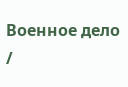Военное дело /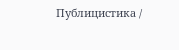Публицистика /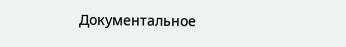Документальное